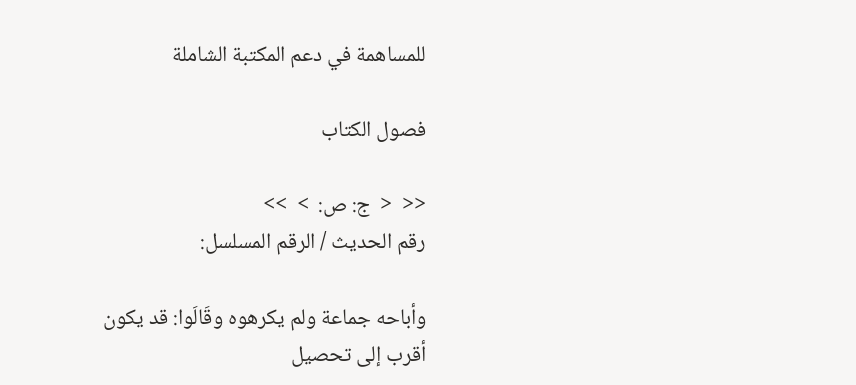للمساهمة في دعم المكتبة الشاملة

فصول الكتاب

<<  <  ج: ص:  >  >>
رقم الحديث / الرقم المسلسل:

وأباحه جماعة ولم يكرهوه وقَالَوا: قد يكون أقرب إلى تحصيل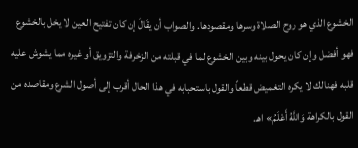الخشوع الذي هو روح الصلاة وسرها ومقصودها. والصواب أن يقَالَ إن كان تفتيح العين لا يخل بالخشوع فهو أفضل وإن كان يحول بينه وبين الخشوع لما في قبلته من الزخرفة والتزويق أو غيره مما يشوش عليه قلبه فهنالك لا يكره التغميض قطعاً والقول باستحبابه في هذا الحال أقرب إلى أصول الشرع ومقاصده من القول بالكراهة وَاللَّهُ أَعْلَمُ» اهـ.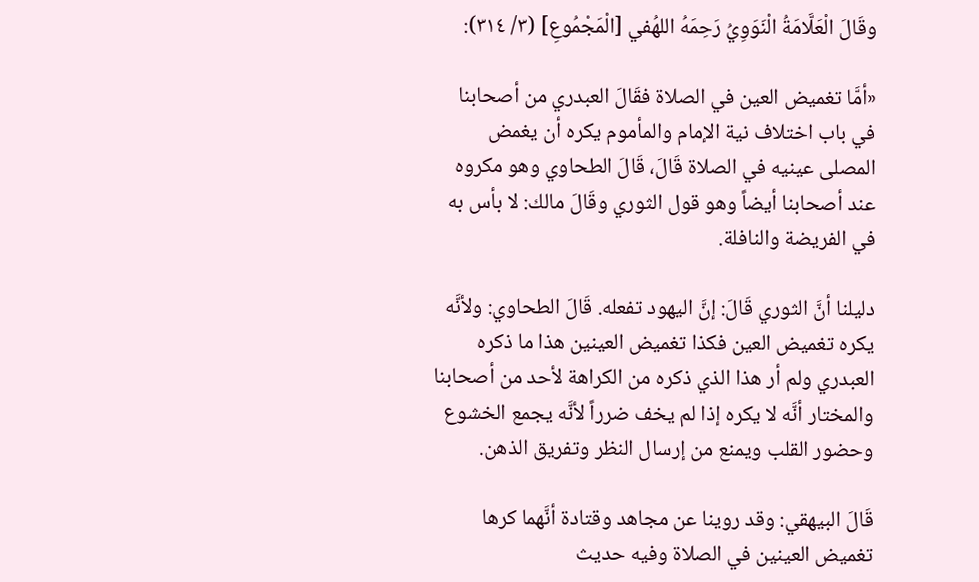وقَالَ الْعَلَّامَةُ الْنَوَوِيُ رَحِمَهُ اللهُفي [الْمَجْمُوعِ] (٣/ ٣١٤):

«أمَّا تغميض العين في الصلاة فقَالَ العبدري من أصحابنا في باب اختلاف نية الإمام والمأموم يكره أن يغمض المصلى عينيه في الصلاة قَالَ، قَالَ الطحاوي وهو مكروه عند أصحابنا أيضاً وهو قول الثوري وقَالَ مالك: لا بأس به في الفريضة والنافلة.

دليلنا أنَّ الثوري قَالَ: إنَّ اليهود تفعله. قَالَ الطحاوي: ولأنَّه يكره تغميض العين فكذا تغميض العينين هذا ما ذكره العبدري ولم أر هذا الذي ذكره من الكراهة لأحد من أصحابنا والمختار أنَّه لا يكره إذا لم يخف ضرراً لأنَّه يجمع الخشوع وحضور القلب ويمنع من إرسال النظر وتفريق الذهن.

قَالَ البيهقي: وقد روينا عن مجاهد وقتادة أنَّهما كرها تغميض العينين في الصلاة وفيه حديث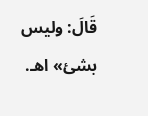قَالَ: وليس بشئ» اهـ.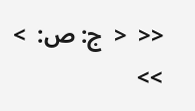<<  <  ج: ص:  >  >>